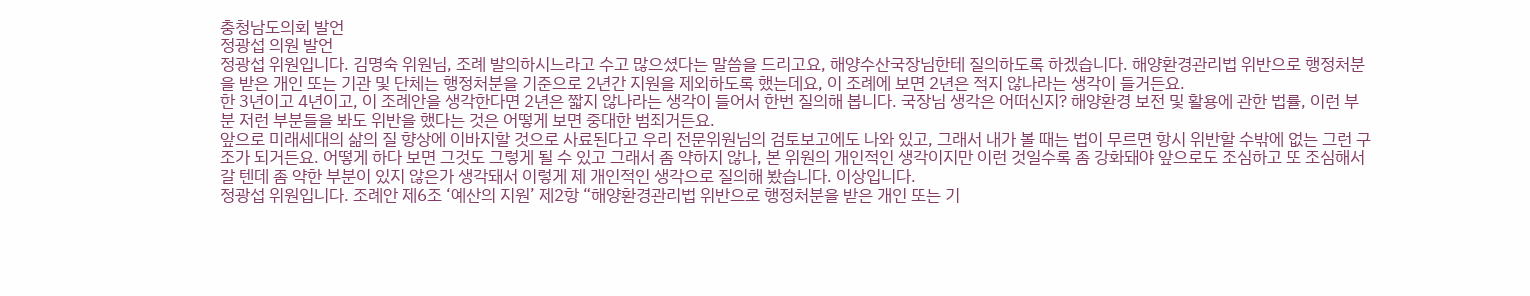충청남도의회 발언
정광섭 의원 발언
정광섭 위원입니다. 김명숙 위원님, 조례 발의하시느라고 수고 많으셨다는 말씀을 드리고요, 해양수산국장님한테 질의하도록 하겠습니다. 해양환경관리법 위반으로 행정처분을 받은 개인 또는 기관 및 단체는 행정처분을 기준으로 2년간 지원을 제외하도록 했는데요, 이 조례에 보면 2년은 적지 않나라는 생각이 들거든요.
한 3년이고 4년이고, 이 조례안을 생각한다면 2년은 짧지 않나라는 생각이 들어서 한번 질의해 봅니다. 국장님 생각은 어떠신지? 해양환경 보전 및 활용에 관한 법률, 이런 부분 저런 부분들을 봐도 위반을 했다는 것은 어떻게 보면 중대한 범죄거든요.
앞으로 미래세대의 삶의 질 향상에 이바지할 것으로 사료된다고 우리 전문위원님의 검토보고에도 나와 있고, 그래서 내가 볼 때는 법이 무르면 항시 위반할 수밖에 없는 그런 구조가 되거든요. 어떻게 하다 보면 그것도 그렇게 될 수 있고 그래서 좀 약하지 않나, 본 위원의 개인적인 생각이지만 이런 것일수록 좀 강화돼야 앞으로도 조심하고 또 조심해서 갈 텐데 좀 약한 부분이 있지 않은가 생각돼서 이렇게 제 개인적인 생각으로 질의해 봤습니다. 이상입니다.
정광섭 위원입니다. 조례안 제6조 ‘예산의 지원’ 제2항 “해양환경관리법 위반으로 행정처분을 받은 개인 또는 기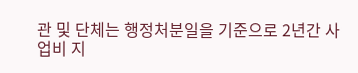관 및 단체는 행정처분일을 기준으로 2년간 사업비 지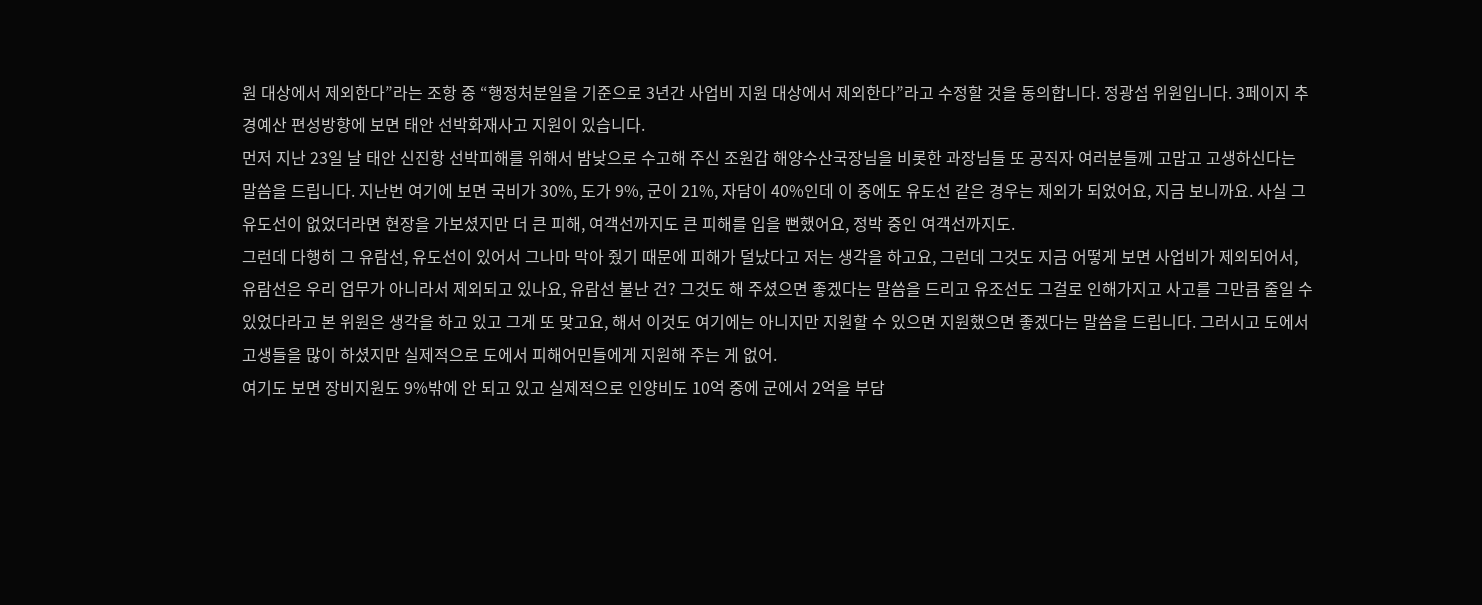원 대상에서 제외한다”라는 조항 중 “행정처분일을 기준으로 3년간 사업비 지원 대상에서 제외한다”라고 수정할 것을 동의합니다. 정광섭 위원입니다. 3페이지 추경예산 편성방향에 보면 태안 선박화재사고 지원이 있습니다.
먼저 지난 23일 날 태안 신진항 선박피해를 위해서 밤낮으로 수고해 주신 조원갑 해양수산국장님을 비롯한 과장님들 또 공직자 여러분들께 고맙고 고생하신다는 말씀을 드립니다. 지난번 여기에 보면 국비가 30%, 도가 9%, 군이 21%, 자담이 40%인데 이 중에도 유도선 같은 경우는 제외가 되었어요, 지금 보니까요. 사실 그 유도선이 없었더라면 현장을 가보셨지만 더 큰 피해, 여객선까지도 큰 피해를 입을 뻔했어요, 정박 중인 여객선까지도.
그런데 다행히 그 유람선, 유도선이 있어서 그나마 막아 줬기 때문에 피해가 덜났다고 저는 생각을 하고요, 그런데 그것도 지금 어떻게 보면 사업비가 제외되어서, 유람선은 우리 업무가 아니라서 제외되고 있나요, 유람선 불난 건? 그것도 해 주셨으면 좋겠다는 말씀을 드리고 유조선도 그걸로 인해가지고 사고를 그만큼 줄일 수 있었다라고 본 위원은 생각을 하고 있고 그게 또 맞고요, 해서 이것도 여기에는 아니지만 지원할 수 있으면 지원했으면 좋겠다는 말씀을 드립니다. 그러시고 도에서 고생들을 많이 하셨지만 실제적으로 도에서 피해어민들에게 지원해 주는 게 없어.
여기도 보면 장비지원도 9%밖에 안 되고 있고 실제적으로 인양비도 10억 중에 군에서 2억을 부담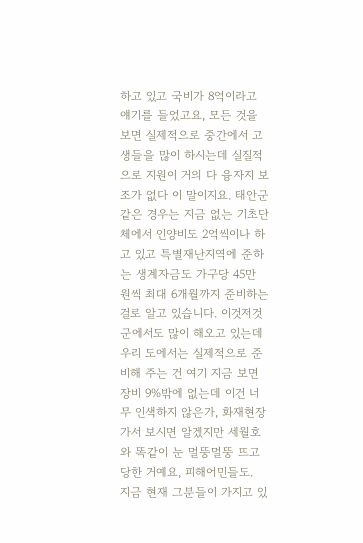하고 있고 국비가 8억이라고 얘기를 들었고요, 모든 것을 보면 실제적으로 중간에서 고생들을 많이 하시는데 실질적으로 지원이 거의 다 융자지 보조가 없다 이 말이지요. 태안군 같은 경우는 지금 없는 기초단체에서 인양비도 2억씩이나 하고 있고 특별재난지역에 준하는 생계자금도 가구당 45만 원씩 최대 6개월까지 준비하는 걸로 알고 있습니다. 이것저것 군에서도 많이 해오고 있는데 우리 도에서는 실제적으로 준비해 주는 건 여기 지금 보면 장비 9%밖에 없는데 이건 너무 인색하지 않은가, 화재현장 가서 보시면 알겠지만 세월호와 똑같이 눈 멀뚱멀뚱 뜨고 당한 거예요, 피해어민들도.
지금 현재 그분들이 가지고 있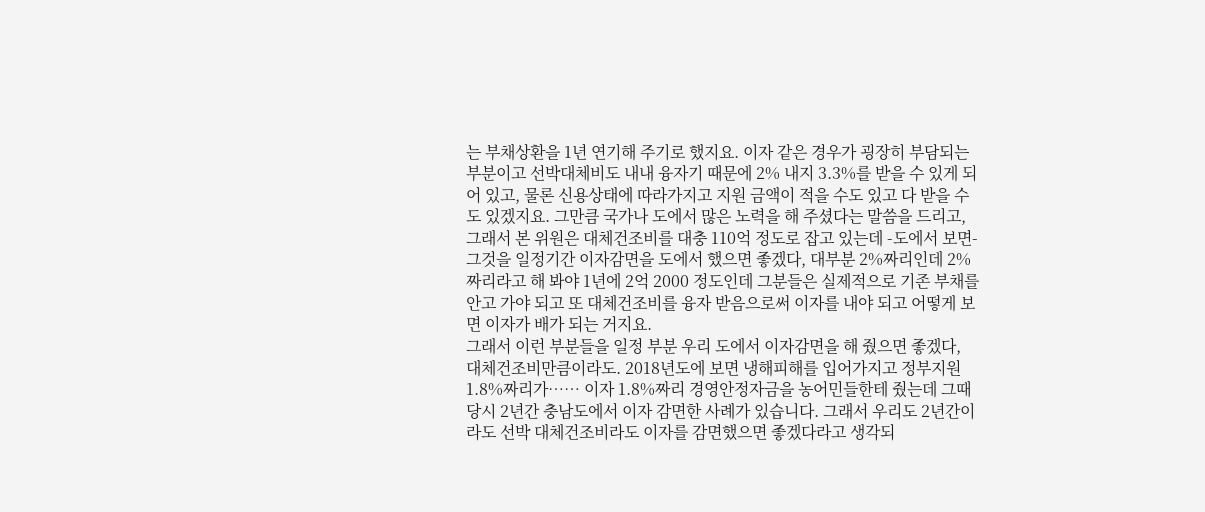는 부채상환을 1년 연기해 주기로 했지요. 이자 같은 경우가 굉장히 부담되는 부분이고 선박대체비도 내내 융자기 때문에 2% 내지 3.3%를 받을 수 있게 되어 있고, 물론 신용상태에 따라가지고 지원 금액이 적을 수도 있고 다 받을 수도 있겠지요. 그만큼 국가나 도에서 많은 노력을 해 주셨다는 말씀을 드리고, 그래서 본 위원은 대체건조비를 대충 110억 정도로 잡고 있는데 -도에서 보면- 그것을 일정기간 이자감면을 도에서 했으면 좋겠다, 대부분 2%짜리인데 2%짜리라고 해 봐야 1년에 2억 2000 정도인데 그분들은 실제적으로 기존 부채를 안고 가야 되고 또 대체건조비를 융자 받음으로써 이자를 내야 되고 어떻게 보면 이자가 배가 되는 거지요.
그래서 이런 부분들을 일정 부분 우리 도에서 이자감면을 해 줬으면 좋겠다, 대체건조비만큼이라도. 2018년도에 보면 냉해피해를 입어가지고 정부지원 1.8%짜리가…… 이자 1.8%짜리 경영안정자금을 농어민들한테 줬는데 그때 당시 2년간 충남도에서 이자 감면한 사례가 있습니다. 그래서 우리도 2년간이라도 선박 대체건조비라도 이자를 감면했으면 좋겠다라고 생각되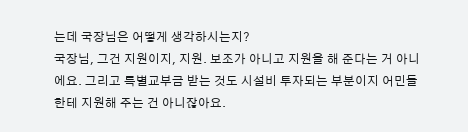는데 국장님은 어떻게 생각하시는지?
국장님, 그건 지원이지, 지원. 보조가 아니고 지원을 해 준다는 거 아니에요. 그리고 특별교부금 받는 것도 시설비 투자되는 부분이지 어민들한테 지원해 주는 건 아니잖아요.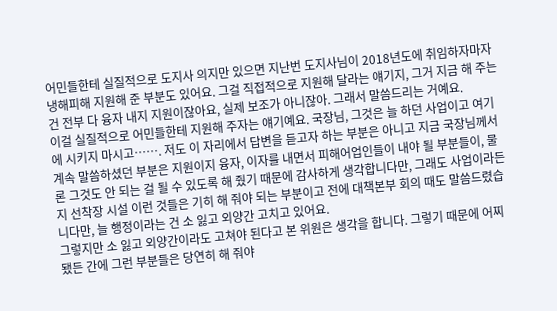어민들한테 실질적으로 도지사 의지만 있으면 지난번 도지사님이 2018년도에 취임하자마자 냉해피해 지원해 준 부분도 있어요. 그걸 직접적으로 지원해 달라는 얘기지, 그거 지금 해 주는 건 전부 다 융자 내지 지원이잖아요, 실제 보조가 아니잖아. 그래서 말씀드리는 거예요.
이걸 실질적으로 어민들한테 지원해 주자는 얘기예요. 국장님, 그것은 늘 하던 사업이고 여기에 시키지 마시고……. 저도 이 자리에서 답변을 듣고자 하는 부분은 아니고 지금 국장님께서 계속 말씀하셨던 부분은 지원이지 융자, 이자를 내면서 피해어업인들이 내야 될 부분들이, 물론 그것도 안 되는 걸 될 수 있도록 해 줬기 때문에 감사하게 생각합니다만, 그래도 사업이라든지 선착장 시설 이런 것들은 기히 해 줘야 되는 부분이고 전에 대책본부 회의 때도 말씀드렸습니다만, 늘 행정이라는 건 소 잃고 외양간 고치고 있어요.
그렇지만 소 잃고 외양간이라도 고쳐야 된다고 본 위원은 생각을 합니다. 그렇기 때문에 어찌됐든 간에 그런 부분들은 당연히 해 줘야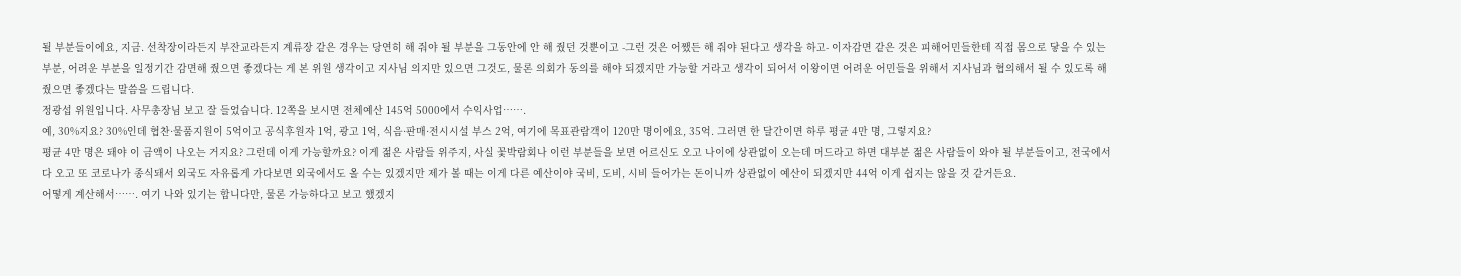될 부분들이에요, 지금. 선착장이라든지 부잔교라든지 계류장 같은 경우는 당연히 해 줘야 될 부분을 그동안에 안 해 줬던 것뿐이고 -그런 것은 어쨌든 해 줘야 된다고 생각을 하고- 이자감면 같은 것은 피해어민들한테 직접 몸으로 닿을 수 있는 부분, 어려운 부분을 일정기간 감면해 줬으면 좋겠다는 게 본 위원 생각이고 지사님 의지만 있으면 그것도, 물론 의회가 동의를 해야 되겠지만 가능할 거라고 생각이 되어서 이왕이면 어려운 어민들을 위해서 지사님과 협의해서 될 수 있도록 해 줬으면 좋겠다는 말씀을 드립니다.
정광섭 위원입니다. 사무총장님 보고 잘 들었습니다. 12쪽을 보시면 전체예산 145억 5000에서 수익사업…….
예, 30%지요? 30%인데 협찬·물품지원이 5억이고 공식후원자 1억, 광고 1억, 식음·판매·전시시설 부스 2억, 여기에 목표관람객이 120만 명이에요, 35억. 그러면 한 달간이면 하루 평균 4만 명, 그렇지요?
평균 4만 명은 돼야 이 금액이 나오는 거지요? 그런데 이게 가능할까요? 이게 젊은 사람들 위주지, 사실 꽃박람회나 이런 부분들을 보면 어르신도 오고 나이에 상관없이 오는데 머드라고 하면 대부분 젊은 사람들이 와야 될 부분들이고, 전국에서 다 오고 또 코로나가 종식돼서 외국도 자유롭게 가다보면 외국에서도 올 수는 있겠지만 제가 볼 때는 이게 다른 예산이야 국비, 도비, 시비 들어가는 돈이니까 상관없이 예산이 되겠지만 44억 이게 쉽지는 않을 것 같거든요.
어떻게 계산해서……. 여기 나와 있기는 합니다만, 물론 가능하다고 보고 했겠지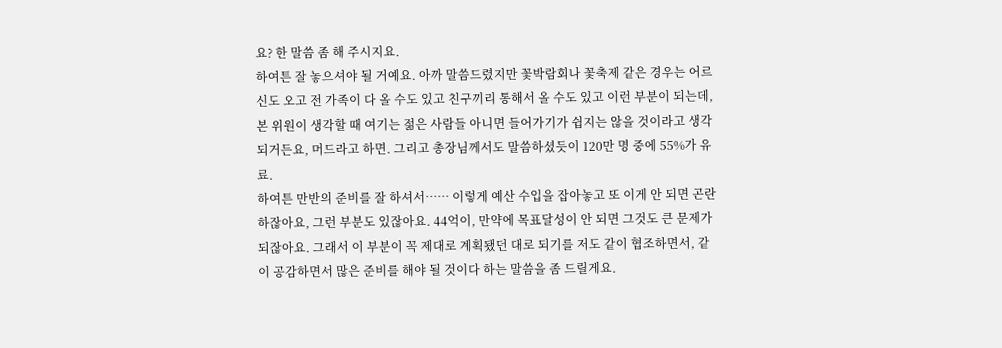요? 한 말씀 좀 해 주시지요.
하여튼 잘 놓으셔야 될 거예요. 아까 말씀드렸지만 꽃박람회나 꽃축제 같은 경우는 어르신도 오고 전 가족이 다 올 수도 있고 친구끼리 통해서 올 수도 있고 이런 부분이 되는데, 본 위원이 생각할 때 여기는 젊은 사람들 아니면 들어가기가 쉽지는 않을 것이라고 생각되거든요, 머드라고 하면. 그리고 총장님께서도 말씀하셨듯이 120만 명 중에 55%가 유료.
하여튼 만반의 준비를 잘 하셔서…… 이렇게 예산 수입을 잡아놓고 또 이게 안 되면 곤란하잖아요, 그런 부분도 있잖아요. 44억이, 만약에 목표달성이 안 되면 그것도 큰 문제가 되잖아요. 그래서 이 부분이 꼭 제대로 계획됐던 대로 되기를 저도 같이 협조하면서, 같이 공감하면서 많은 준비를 해야 될 것이다 하는 말씀을 좀 드릴게요.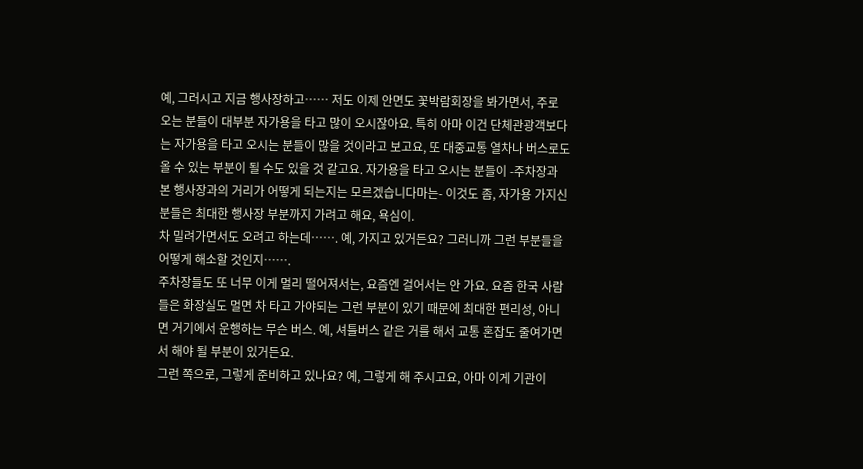예, 그러시고 지금 행사장하고…… 저도 이제 안면도 꽃박람회장을 봐가면서, 주로 오는 분들이 대부분 자가용을 타고 많이 오시잖아요. 특히 아마 이건 단체관광객보다는 자가용을 타고 오시는 분들이 많을 것이라고 보고요, 또 대중교통 열차나 버스로도 올 수 있는 부분이 될 수도 있을 것 같고요. 자가용을 타고 오시는 분들이 -주차장과 본 행사장과의 거리가 어떻게 되는지는 모르겠습니다마는- 이것도 좀, 자가용 가지신 분들은 최대한 행사장 부분까지 가려고 해요, 욕심이.
차 밀려가면서도 오려고 하는데……. 예, 가지고 있거든요? 그러니까 그런 부분들을 어떻게 해소할 것인지…….
주차장들도 또 너무 이게 멀리 떨어져서는, 요즘엔 걸어서는 안 가요. 요즘 한국 사람들은 화장실도 멀면 차 타고 가야되는 그런 부분이 있기 때문에 최대한 편리성, 아니면 거기에서 운행하는 무슨 버스. 예, 셔틀버스 같은 거를 해서 교통 혼잡도 줄여가면서 해야 될 부분이 있거든요.
그런 쪽으로, 그렇게 준비하고 있나요? 예, 그렇게 해 주시고요, 아마 이게 기관이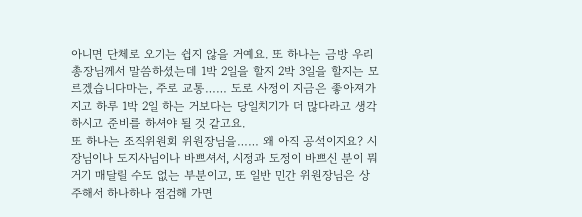아니면 단체로 오기는 쉽지 않을 거예요. 또 하나는 금방 우리 총장님께서 말씀하셨는데 1박 2일을 할지 2박 3일을 할지는 모르겠습니다마는, 주로 교통…… 도로 사정이 지금은 좋아져가지고 하루 1박 2일 하는 거보다는 당일치기가 더 많다라고 생각하시고 준비를 하셔야 될 것 같고요.
또 하나는 조직위원회 위원장님을…… 왜 아직 공석이지요? 시장님이나 도지사님이나 바쁘셔서, 시정과 도정이 바쁘신 분이 뭐 거기 매달릴 수도 없는 부분이고, 또 일반 민간 위원장님은 상주해서 하나하나 점검해 가면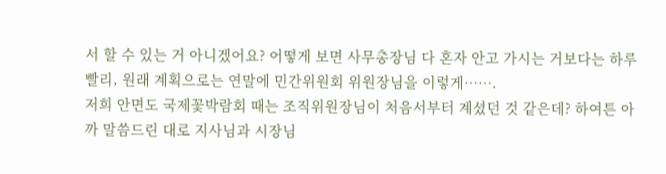서 할 수 있는 거 아니겠어요? 어떻게 보면 사무총장님 다 혼자 안고 가시는 거보다는 하루빨리, 원래 계획으로는 연말에 민간위원회 위원장님을 이렇게…….
저희 안면도 국제꽃박람회 때는 조직위원장님이 처음서부터 계셨던 것 같은데? 하여튼 아까 말씀드린 대로 지사님과 시장님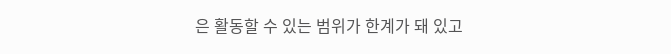은 활동할 수 있는 범위가 한계가 돼 있고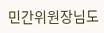민간위원장님도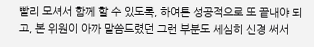빨리 모셔서 함께 할 수 있도록, 하여튼 성공적으로 또 끝내야 되고, 본 위원이 아까 말씀드렸던 그런 부분도 세심히 신경 써서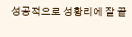성공적으로 성황리에 잘 끝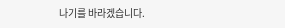나기를 바라겠습니다.